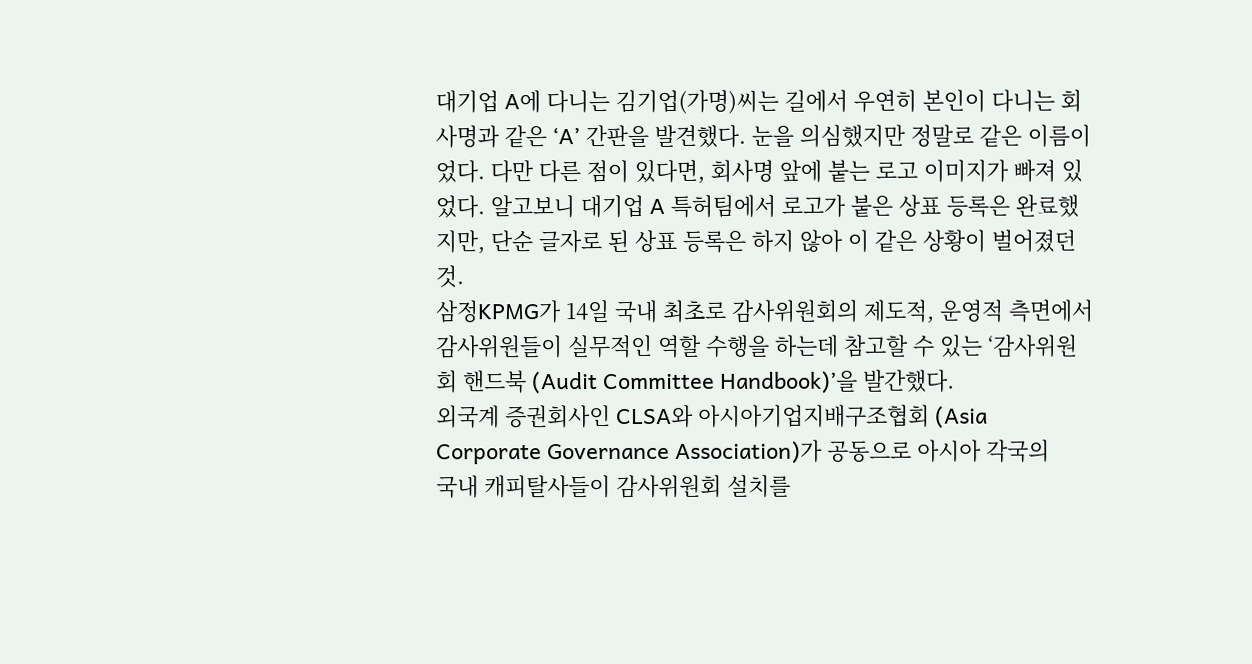대기업 A에 다니는 김기업(가명)씨는 길에서 우연히 본인이 다니는 회사명과 같은 ‘A’ 간판을 발견했다. 눈을 의심했지만 정말로 같은 이름이었다. 다만 다른 점이 있다면, 회사명 앞에 붙는 로고 이미지가 빠져 있었다. 알고보니 대기업 A 특허팀에서 로고가 붙은 상표 등록은 완료했지만, 단순 글자로 된 상표 등록은 하지 않아 이 같은 상황이 벌어졌던 것.
삼정KPMG가 14일 국내 최초로 감사위원회의 제도적, 운영적 측면에서 감사위원들이 실무적인 역할 수행을 하는데 참고할 수 있는 ‘감사위원회 핸드북 (Audit Committee Handbook)’을 발간했다.
외국계 증권회사인 CLSA와 아시아기업지배구조협회 (Asia Corporate Governance Association)가 공동으로 아시아 각국의
국내 캐피탈사들이 감사위원회 설치를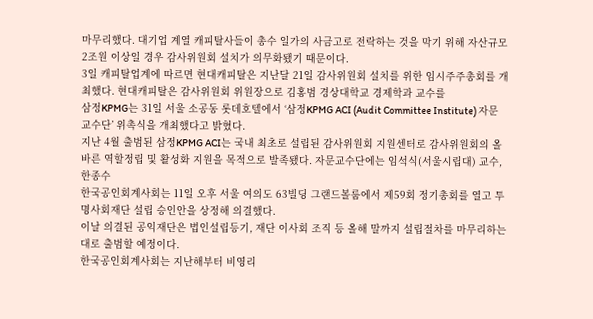마무리했다. 대기업 계열 캐피탈사들이 총수 일가의 사금고로 전락하는 것을 막기 위해 자산규모 2조원 이상일 경우 감사위원회 설치가 의무화됐기 때문이다.
3일 캐피탈업계에 따르면 현대캐피탈은 지난달 21일 감사위원회 설치를 위한 임시주주총회를 개최했다. 현대캐피탈은 감사위원회 위원장으로 김홍범 경상대학교 경제학과 교수를
삼정KPMG는 31일 서울 소공동 롯데호텔에서 ‘삼정KPMG ACI (Audit Committee Institute) 자문교수단’ 위촉식을 개최했다고 밝혔다.
지난 4월 출범된 삼정KPMG ACI는 국내 최초로 설립된 감사위원회 지원센터로 감사위원회의 올바른 역할정립 및 활성화 지원을 목적으로 발족됐다. 자문교수단에는 임석식(서울시립대) 교수, 한종수
한국공인회계사회는 11일 오후 서울 여의도 63빌딩 그랜드볼룸에서 제59회 정기총회를 열고 투명사회재단 설립 승인안을 상정해 의결했다.
이날 의결된 공익재단은 법인설립등기, 재단 이사회 조직 등 올해 말까지 설립절차를 마무리하는대로 출범할 예정이다.
한국공인회계사회는 지난해부터 비영리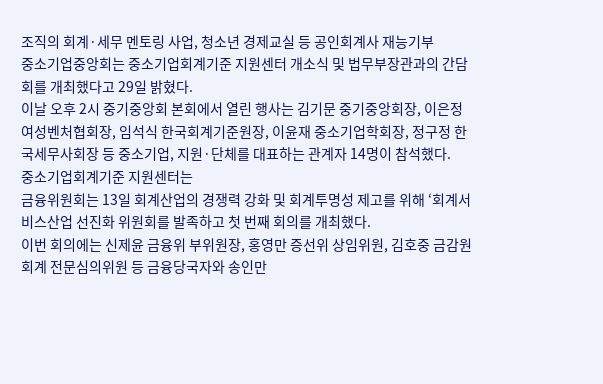조직의 회계·세무 멘토링 사업, 청소년 경제교실 등 공인회계사 재능기부
중소기업중앙회는 중소기업회계기준 지원센터 개소식 및 법무부장관과의 간담회를 개최했다고 29일 밝혔다.
이날 오후 2시 중기중앙회 본회에서 열린 행사는 김기문 중기중앙회장, 이은정 여성벤처협회장, 임석식 한국회계기준원장, 이윤재 중소기업학회장, 정구정 한국세무사회장 등 중소기업, 지원·단체를 대표하는 관계자 14명이 참석했다.
중소기업회계기준 지원센터는
금융위원회는 13일 회계산업의 경쟁력 강화 및 회계투명성 제고를 위해 ‘회계서비스산업 선진화 위원회를 발족하고 첫 번째 회의를 개최했다.
이번 회의에는 신제윤 금융위 부위원장, 홍영만 증선위 상임위원, 김호중 금감원 회계 전문심의위원 등 금융당국자와 송인만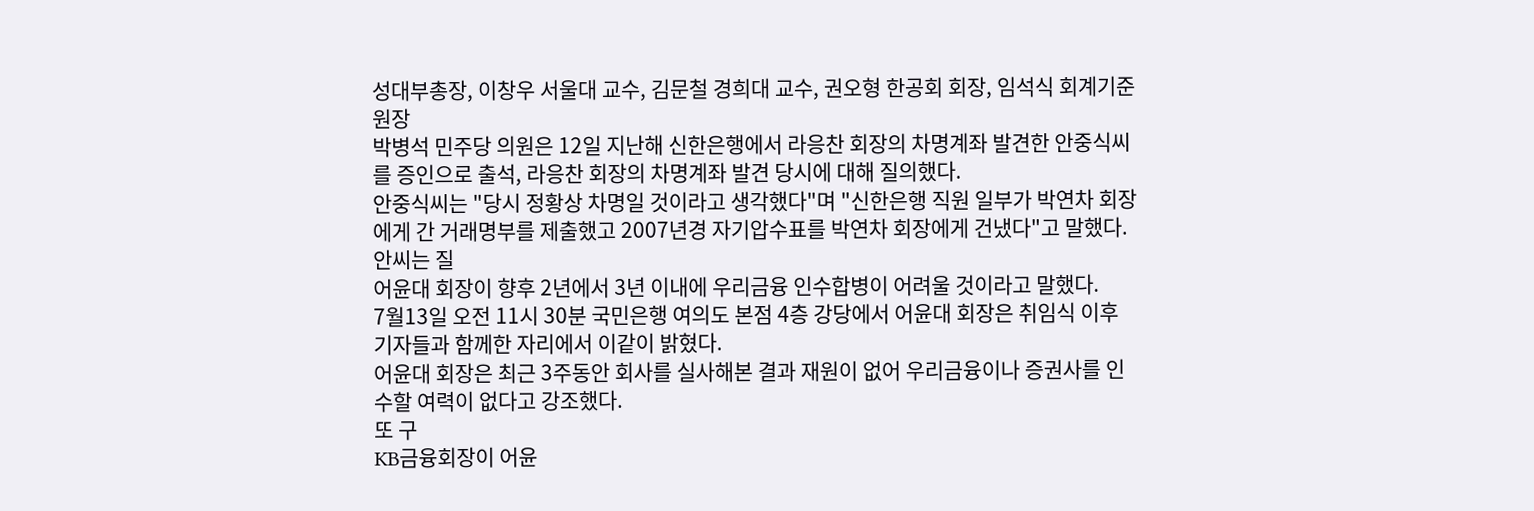성대부총장, 이창우 서울대 교수, 김문철 경희대 교수, 권오형 한공회 회장, 임석식 회계기준원장
박병석 민주당 의원은 12일 지난해 신한은행에서 라응찬 회장의 차명계좌 발견한 안중식씨를 증인으로 출석, 라응찬 회장의 차명계좌 발견 당시에 대해 질의했다.
안중식씨는 "당시 정황상 차명일 것이라고 생각했다"며 "신한은행 직원 일부가 박연차 회장에게 간 거래명부를 제출했고 2007년경 자기압수표를 박연차 회장에게 건냈다"고 말했다.
안씨는 질
어윤대 회장이 향후 2년에서 3년 이내에 우리금융 인수합병이 어려울 것이라고 말했다.
7월13일 오전 11시 30분 국민은행 여의도 본점 4층 강당에서 어윤대 회장은 취임식 이후 기자들과 함께한 자리에서 이같이 밝혔다.
어윤대 회장은 최근 3주동안 회사를 실사해본 결과 재원이 없어 우리금융이나 증권사를 인수할 여력이 없다고 강조했다.
또 구
KB금융회장이 어윤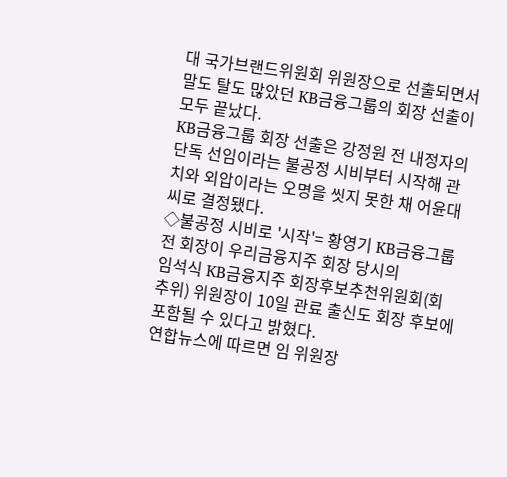대 국가브랜드위원회 위원장으로 선출되면서 말도 탈도 많았던 KB금융그룹의 회장 선출이 모두 끝났다.
KB금융그룹 회장 선출은 강정원 전 내정자의 단독 선임이라는 불공정 시비부터 시작해 관치와 외압이라는 오명을 씻지 못한 채 어윤대 씨로 결정됐다.
◇불공정 시비로 '시작'= 황영기 KB금융그룹 전 회장이 우리금융지주 회장 당시의
임석식 KB금융지주 회장후보추천위원회(회추위) 위원장이 10일 관료 출신도 회장 후보에 포함될 수 있다고 밝혔다.
연합뉴스에 따르면 임 위원장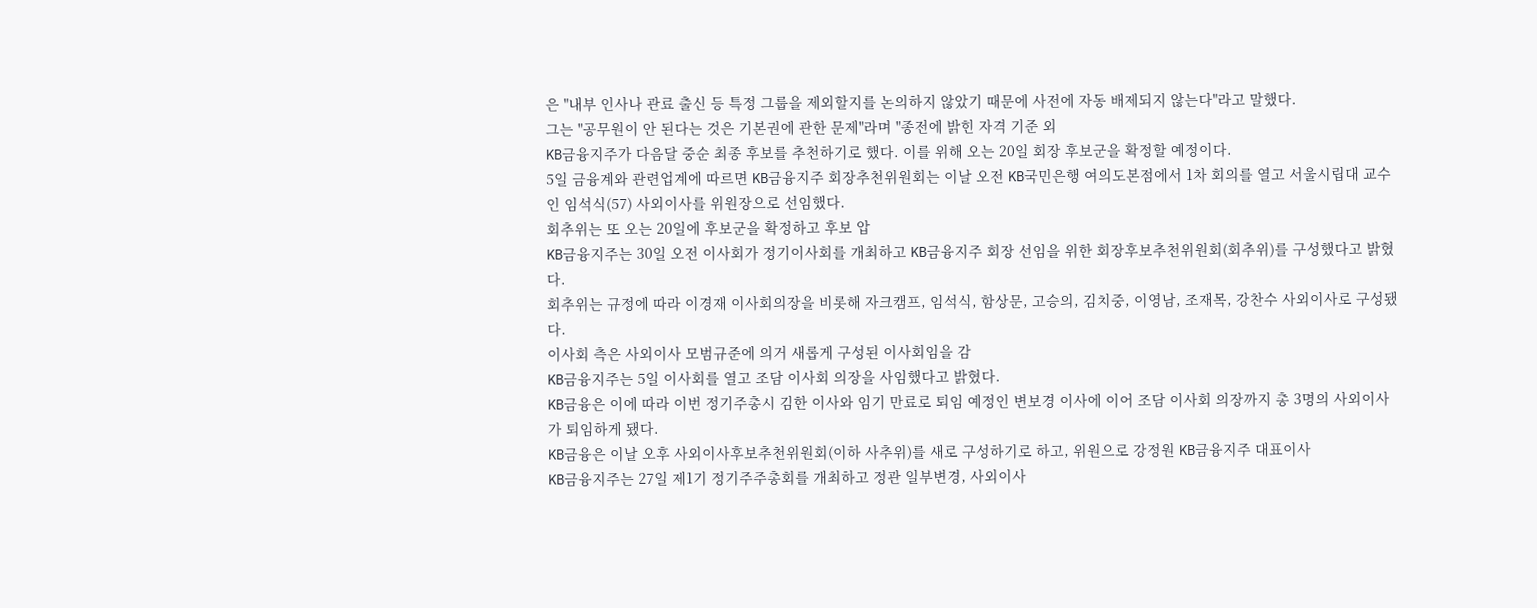은 "내부 인사나 관료 출신 등 특정 그룹을 제외할지를 논의하지 않았기 때문에 사전에 자동 배제되지 않는다"라고 말했다.
그는 "공무원이 안 된다는 것은 기본권에 관한 문제"라며 "종전에 밝힌 자격 기준 외
KB금융지주가 다음달 중순 최종 후보를 추천하기로 했다. 이를 위해 오는 20일 회장 후보군을 확정할 예정이다.
5일 금융계와 관련업계에 따르면 KB금융지주 회장추천위원회는 이날 오전 KB국민은행 여의도본점에서 1차 회의를 열고 서울시립대 교수인 임석식(57) 사외이사를 위원장으로 선임했다.
회추위는 또 오는 20일에 후보군을 확정하고 후보 압
KB금융지주는 30일 오전 이사회가 정기이사회를 개최하고 KB금융지주 회장 선임을 위한 회장후보추천위원회(회추위)를 구성했다고 밝혔다.
회추위는 규정에 따라 이경재 이사회의장을 비롯해 자크캠프, 임석식, 함상문, 고승의, 김치중, 이영남, 조재목, 강찬수 사외이사로 구성됐다.
이사회 측은 사외이사 모범규준에 의거 새롭게 구성된 이사회임을 감
KB금융지주는 5일 이사회를 열고 조담 이사회 의장을 사임했다고 밝혔다.
KB금융은 이에 따라 이번 정기주총시 김한 이사와 임기 만료로 퇴임 예정인 변보경 이사에 이어 조담 이사회 의장까지 총 3명의 사외이사가 퇴임하게 됐다.
KB금융은 이날 오후 사외이사후보추천위원회(이하 사추위)를 새로 구성하기로 하고, 위원으로 강정원 KB금융지주 대표이사
KB금융지주는 27일 제1기 정기주주총회를 개최하고 정관 일부변경, 사외이사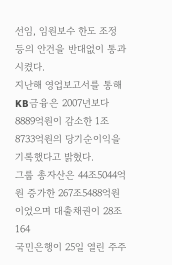선임, 임원보수 한도 조정 등의 안건을 반대없이 통과시켰다.
지난해 영업보고서를 통해 KB금융은 2007년보다 8889억원이 감소한 1조8733억원의 당기순이익을 기록했다고 밝혔다.
그룹 총자산은 44조5044억원 증가한 267조5488억원이었으며 대출채권이 28조164
국민은행이 25일 열린 주주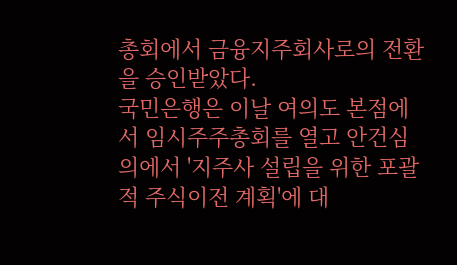총회에서 금융지주회사로의 전환을 승인받았다.
국민은행은 이날 여의도 본점에서 임시주주총회를 열고 안건심의에서 '지주사 설립을 위한 포괄적 주식이전 계획'에 대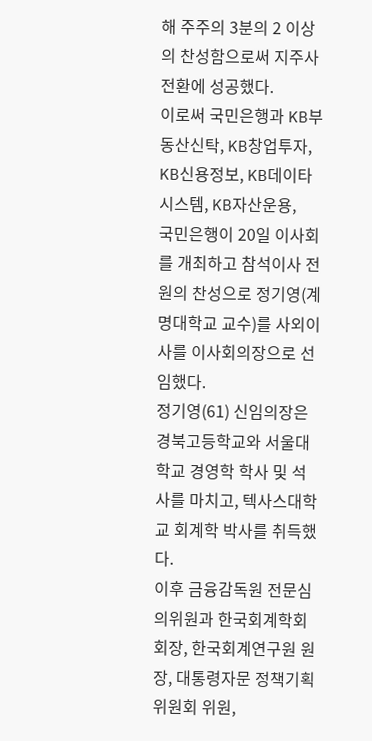해 주주의 3분의 2 이상의 찬성함으로써 지주사 전환에 성공했다.
이로써 국민은행과 KB부동산신탁, KB창업투자, KB신용정보, KB데이타시스템, KB자산운용,
국민은행이 20일 이사회를 개최하고 참석이사 전원의 찬성으로 정기영(계명대학교 교수)를 사외이사를 이사회의장으로 선임했다.
정기영(61) 신임의장은 경북고등학교와 서울대학교 경영학 학사 및 석사를 마치고, 텍사스대학교 회계학 박사를 취득했다.
이후 금융감독원 전문심의위원과 한국회계학회 회장, 한국회계연구원 원장, 대통령자문 정책기획위원회 위원,